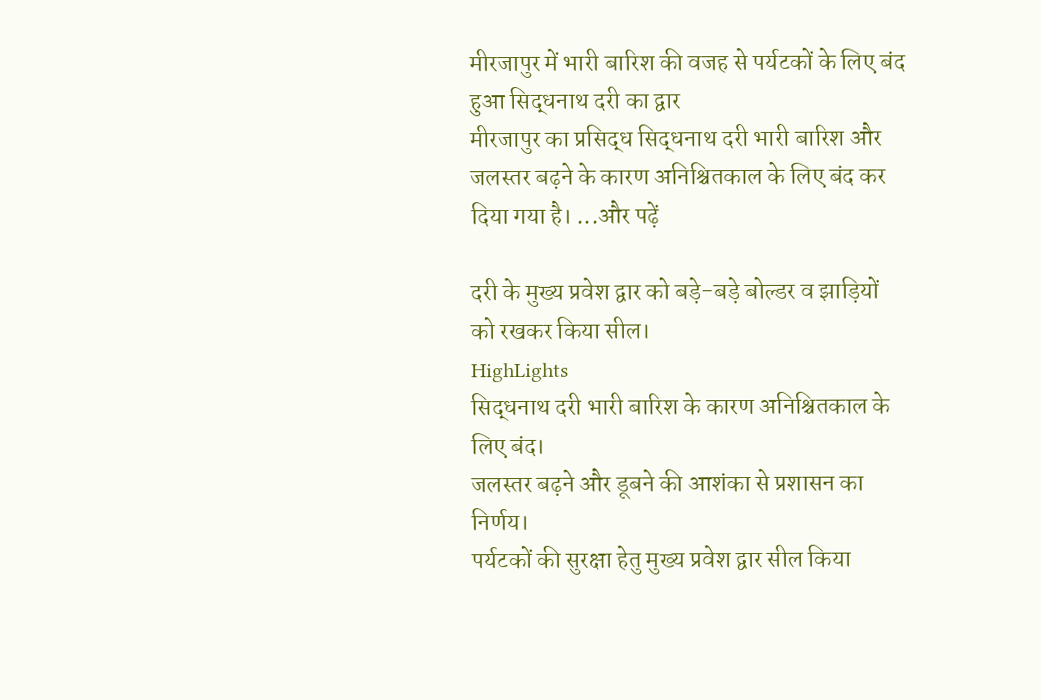मीरजापुर में भारी बारिश की वजह से पर्यटकों के लिए बंद हुआ सिद्धनाथ दरी का द्वार
मीरजापुर का प्रसिद्ध सिद्धनाथ दरी भारी बारिश और जलस्तर बढ़ने के कारण अनिश्चितकाल के लिए बंद कर दिया गया है। ...और पढ़ें

दरी के मुख्य प्रवेश द्वार को बड़े-बड़े बोल्डर व झाड़ियों को रखकर किया सील।
HighLights
सिद्धनाथ दरी भारी बारिश के कारण अनिश्चितकाल के लिए बंद।
जलस्तर बढ़ने और डूबने की आशंका से प्रशासन का निर्णय।
पर्यटकों की सुरक्षा हेतु मुख्य प्रवेश द्वार सील किया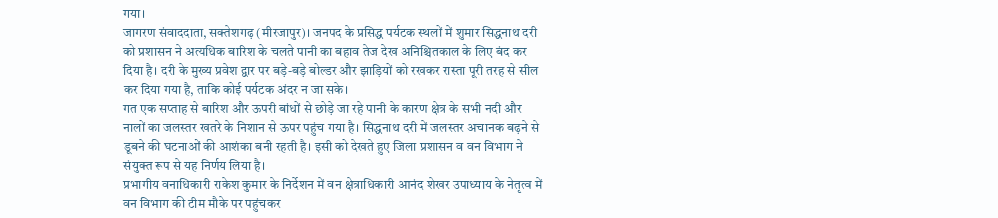गया।
जागरण संवाददाता, सक्तेशगढ़ (मीरजापुर)। जनपद के प्रसिद्ध पर्यटक स्थलों में शुमार सिद्धनाथ दरी को प्रशासन ने अत्यधिक बारिश के चलते पानी का बहाव तेज देख अनिश्चितकाल के लिए बंद कर दिया है। दरी के मुख्य प्रवेश द्वार पर बड़े-बड़े बोल्डर और झाड़ियों को रखकर रास्ता पूरी तरह से सील कर दिया गया है, ताकि कोई पर्यटक अंदर न जा सके।
गत एक सप्ताह से बारिश और ऊपरी बांधों से छोड़े जा रहे पानी के कारण क्षेत्र के सभी नदी और नालों का जलस्तर खतरे के निशान से ऊपर पहुंच गया है। सिद्धनाथ दरी में जलस्तर अचानक बढ़ने से डूबने की घटनाओं की आशंका बनी रहती है। इसी को देखते हुए जिला प्रशासन व वन विभाग ने संयुक्त रूप से यह निर्णय लिया है।
प्रभागीय वनाधिकारी राकेश कुमार के निर्देशन में वन क्षेत्राधिकारी आनंद शेखर उपाध्याय के नेतृत्व में वन विभाग की टीम मौके पर पहुंचकर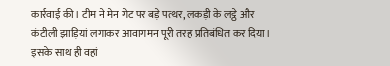कार्रवाई की। टीम ने मेन गेट पर बड़े पत्थर, लकड़ी के लट्ठे और कंटीली झाड़ियां लगाकर आवागमन पूरी तरह प्रतिबंधित कर दिया। इसके साथ ही वहां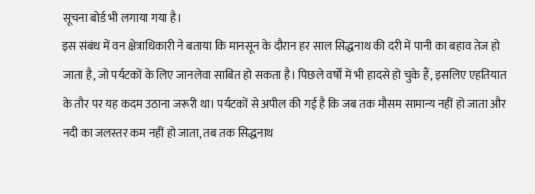सूचना बोर्ड भी लगाया गया है।
इस संबंध में वन क्षेत्राधिकारी ने बताया कि मानसून के दौरान हर साल सिद्धनाथ की दरी में पानी का बहाव तेज हो जाता है, जो पर्यटकों के लिए जानलेवा साबित हो सकता है। पिछले वर्षों में भी हादसे हो चुके हैं, इसलिए एहतियात के तौर पर यह कदम उठाना जरूरी था। पर्यटकों से अपील की गई है कि जब तक मौसम सामान्य नहीं हो जाता और नदी का जलस्तर कम नहीं हो जाता, तब तक सिद्धनाथ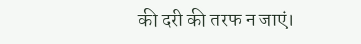की दरी की तरफ न जाएं।